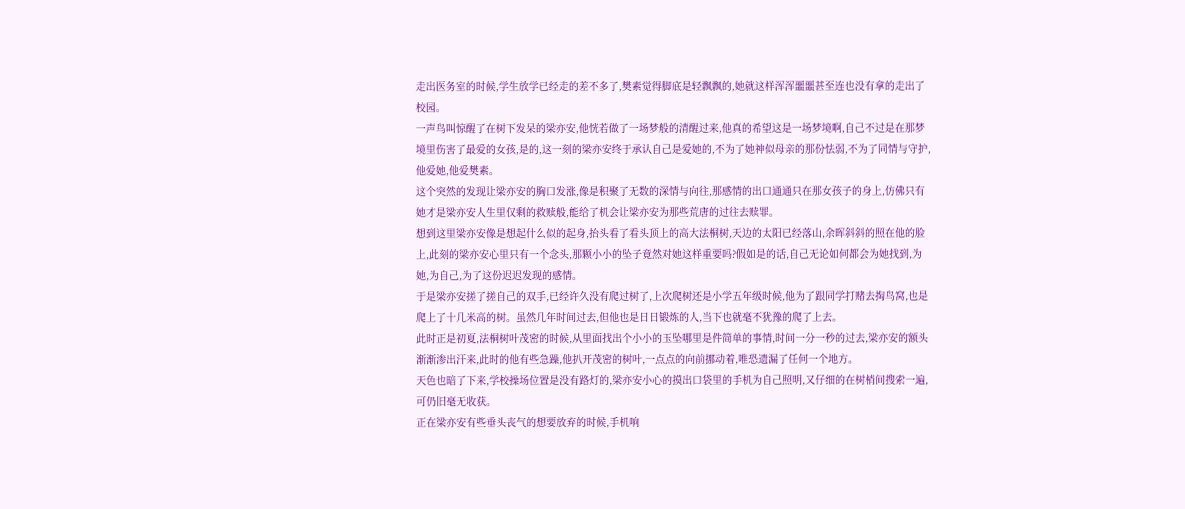走出医务室的时候,学生放学已经走的差不多了,樊素觉得脚底是轻飘飘的,她就这样浑浑噩噩甚至连也没有拿的走出了校园。
一声鸟叫惊醒了在树下发呆的梁亦安,他恍若做了一场梦般的清醒过来,他真的希望这是一场梦境啊,自己不过是在那梦境里伤害了最爱的女孩,是的,这一刻的梁亦安终于承认自己是爱她的,不为了她神似母亲的那份怯弱,不为了同情与守护,他爱她,他爱樊素。
这个突然的发现让梁亦安的胸口发涨,像是积聚了无数的深情与向往,那感情的出口通通只在那女孩子的身上,仿佛只有她才是梁亦安人生里仅剩的救赎般,能给了机会让梁亦安为那些荒唐的过往去赎罪。
想到这里梁亦安像是想起什么似的起身,抬头看了看头顶上的高大法桐树,天边的太阳已经落山,余晖斜斜的照在他的脸上,此刻的梁亦安心里只有一个念头,那颗小小的坠子竟然对她这样重要吗?假如是的话,自己无论如何都会为她找到,为她,为自己,为了这份迟迟发现的感情。
于是梁亦安搓了搓自己的双手,已经许久没有爬过树了,上次爬树还是小学五年级时候,他为了跟同学打赌去掏鸟窝,也是爬上了十几米高的树。虽然几年时间过去,但他也是日日锻炼的人,当下也就毫不犹豫的爬了上去。
此时正是初夏,法桐树叶茂密的时候,从里面找出个小小的玉坠哪里是件简单的事情,时间一分一秒的过去,梁亦安的额头渐渐渗出汗来,此时的他有些急躁,他扒开茂密的树叶,一点点的向前挪动着,唯恐遗漏了任何一个地方。
天色也暗了下来,学校操场位置是没有路灯的,梁亦安小心的摸出口袋里的手机为自己照明,又仔细的在树梢间搜索一遍,可仍旧毫无收获。
正在梁亦安有些垂头丧气的想要放弃的时候,手机响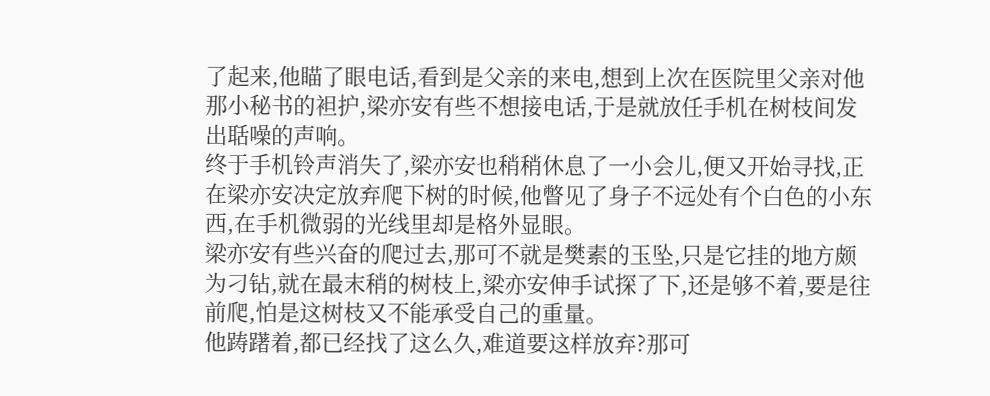了起来,他瞄了眼电话,看到是父亲的来电,想到上次在医院里父亲对他那小秘书的袒护,梁亦安有些不想接电话,于是就放任手机在树枝间发出聒噪的声响。
终于手机铃声消失了,梁亦安也稍稍休息了一小会儿,便又开始寻找,正在梁亦安决定放弃爬下树的时候,他瞥见了身子不远处有个白色的小东西,在手机微弱的光线里却是格外显眼。
梁亦安有些兴奋的爬过去,那可不就是樊素的玉坠,只是它挂的地方颇为刁钻,就在最末稍的树枝上,梁亦安伸手试探了下,还是够不着,要是往前爬,怕是这树枝又不能承受自己的重量。
他踌躇着,都已经找了这么久,难道要这样放弃?那可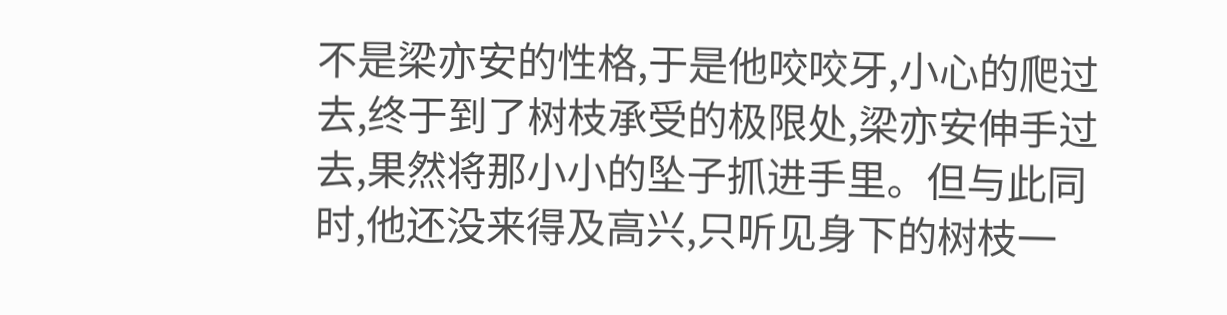不是梁亦安的性格,于是他咬咬牙,小心的爬过去,终于到了树枝承受的极限处,梁亦安伸手过去,果然将那小小的坠子抓进手里。但与此同时,他还没来得及高兴,只听见身下的树枝一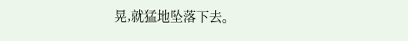晃,就猛地坠落下去。